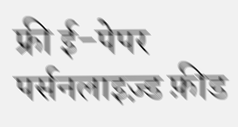फ्री ई-पेपर
पर्सनलाइज़्ड फ़ीड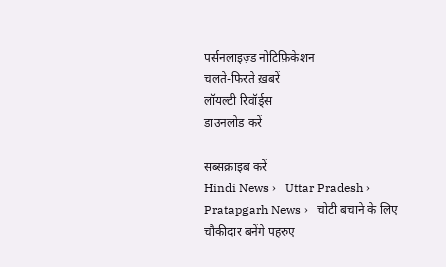पर्सनलाइज़्ड नोटिफ़िकेशन
चलते-फिरते ख़बरें
लॉयल्टी रिवॉर्ड्स
डाउनलोड करें

सब्सक्राइब करें
Hindi News ›   Uttar Pradesh ›   Pratapgarh News ›   चोटी बचाने के लिए चौकीदार बनेंगे पहरुए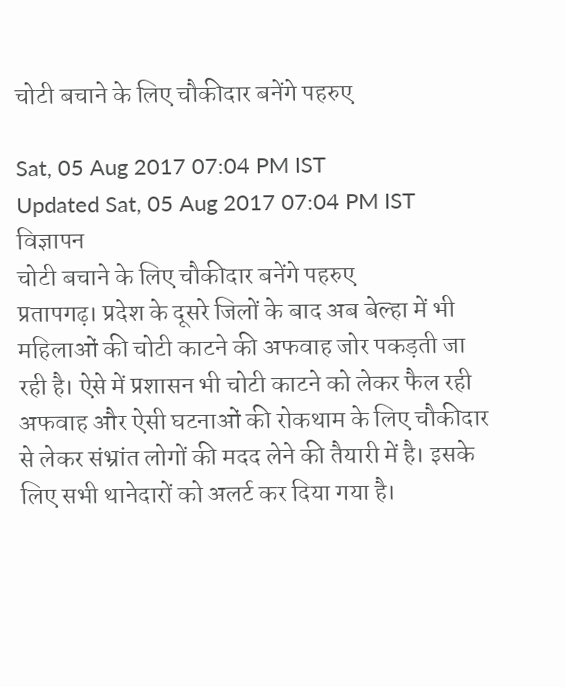चोटी बचाने के लिए चौकीदार बनेंगे पहरुए

Sat, 05 Aug 2017 07:04 PM IST
Updated Sat, 05 Aug 2017 07:04 PM IST
विज्ञापन
चोटी बचाने के लिए चौकीदार बनेंगे पहरुए
प्रतापगढ़। प्रदेश के दूसरे जिलों के बाद अब बेल्हा में भी महिलाओं की चोटी काटने की अफवाह जोर पकड़ती जा रही है। ऐसे में प्रशासन भी चोटी काटने को लेकर फैल रही अफवाह और ऐसी घटनाओं की रोकथाम के लिए चौकीदार से लेकर संभ्रांत लोगों की मदद लेने की तैयारी में है। इसके लिए सभी थानेदारों को अलर्ट कर दिया गया है।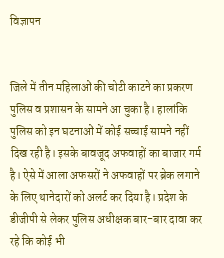विज्ञापन


जिले में तीन महिलाओं की चोटी काटने का प्रकरण पुलिस व प्रशासन के सामने आ चुका है। हालांकि पुलिस को इन घटनाओं में कोई सच्चाई सामने नहीं दिख रही है। इसके बावजूद अफवाहों का बाजार गर्म है। ऐसे में आला अफसरों ने अफवाहों पर ब्रेक लगाने के लिए थानेदारों को अलर्ट कर दिया है। प्रदेश के डीजीपी से लेकर पुलिस अधीक्षक बार-बार दावा कर रहे कि कोई भी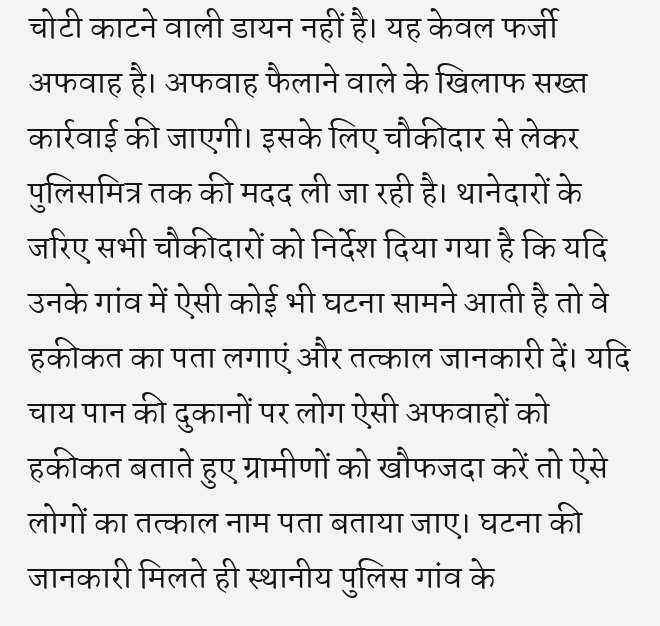चोटी काटने वाली डायन नहीं है। यह केवल फर्जी अफवाह है। अफवाह फैलाने वाले के खिलाफ सख्त कार्रवाई की जाएगी। इसके लिए चौकीदार से लेकर पुलिसमित्र तक की मदद ली जा रही है। थानेदारों के जरिए सभी चौकीदारों को निर्देश दिया गया है कि यदि उनके गांव में ऐसी कोई भी घटना सामने आती है तो वे हकीकत का पता लगाएं और तत्काल जानकारी दें। यदि चाय पान की दुकानों पर लोग ऐसी अफवाहों को हकीकत बताते हुए ग्रामीणों को खौफजदा करें तो ऐसे लोगों का तत्काल नाम पता बताया जाए। घटना की जानकारी मिलते ही स्थानीय पुलिस गांव के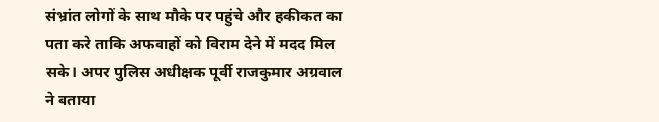संभ्रांत लोगों के साथ मौके पर पहुंचे और हकीकत का पता करे ताकि अफवाहों को विराम देने में मदद मिल सके। अपर पुलिस अधीक्षक पूर्वी राजकुमार अग्रवाल ने बताया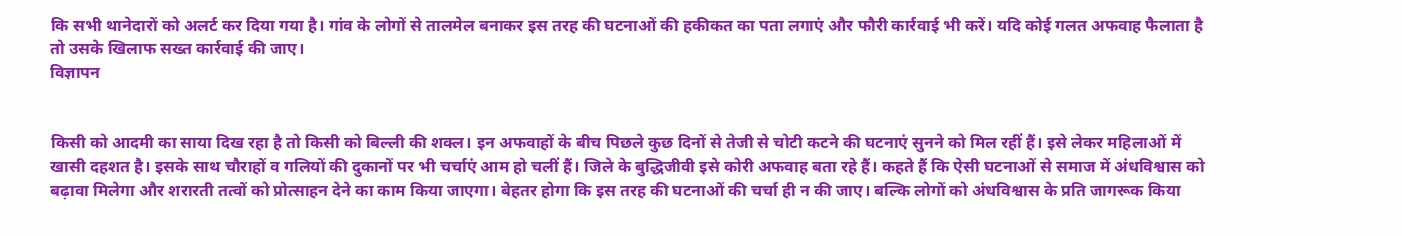कि सभी थानेदारों को अलर्ट कर दिया गया है। गांव के लोगों से तालमेल बनाकर इस तरह की घटनाओं की हकीकत का पता लगाएं और फौरी कार्रवाई भी करें। यदि कोई गलत अफवाह फैलाता है तो उसके खिलाफ सख्त कार्रवाई की जाए।
विज्ञापन


किसी को आदमी का साया दिख रहा है तो किसी को बिल्ली की शक्ल। इन अफवाहों के बीच पिछले कुछ दिनों से तेजी से चोटी कटने की घटनाएं सुनने को मिल रहीं हैं। इसे लेकर महिलाओं में खासी दहशत है। इसके साथ चौराहों व गलियों की दुकानों पर भी चर्चाएं आम हो चलीं हैं। जिले के बुद्धिजीवी इसे कोरी अफवाह बता रहे हैं। कहते हैं कि ऐसी घटनाओं से समाज में अंधविश्वास को बढ़ावा मिलेगा और शरारती तत्वों को प्रोत्साहन देने का काम किया जाएगा। बेहतर होगा कि इस तरह की घटनाओं की चर्चा ही न की जाए। बल्कि लोगों को अंधविश्वास के प्रति जागरूक किया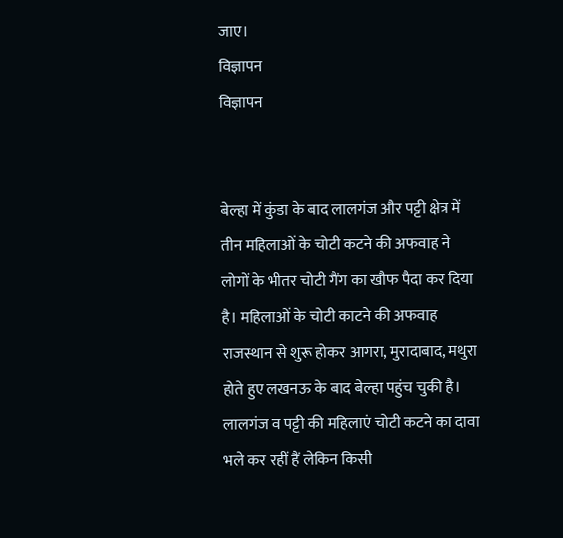जाए।
विज्ञापन
विज्ञापन


बेल्हा में कुंडा के बाद लालगंज और पट्टी क्षेत्र में तीन महिलाओं के चोटी कटने की अफवाह ने लोगों के भीतर चोटी गैंग का खौफ पैदा कर दिया है। महिलाओं के चोटी काटने की अफवाह राजस्थान से शुरू होकर आगरा, मुरादाबाद, मथुरा होते हुए लखनऊ के बाद बेल्हा पहुंच चुकी है। लालगंज व पट्टी की महिलाएं चोटी कटने का दावा भले कर रहीं हैं लेकिन किसी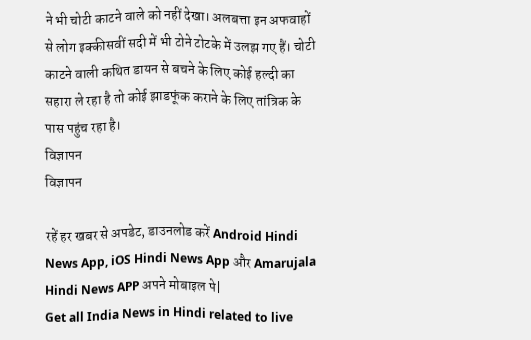ने भी चोटी काटने वाले को नहीं देखा। अलबत्ता इन अफवाहों से लोग इक्कीसवीं सदी में भी टोने टोटके में उलझ गए हैं। चोटी काटने वाली कथित डायन से बचने के लिए कोई हल्दी का सहारा ले रहा है तो कोई झाडफूंक कराने के लिए तांत्रिक के पास पहुंच रहा है।
विज्ञापन
विज्ञापन

रहें हर खबर से अपडेट, डाउनलोड करें Android Hindi News App, iOS Hindi News App और Amarujala Hindi News APP अपने मोबाइल पे|
Get all India News in Hindi related to live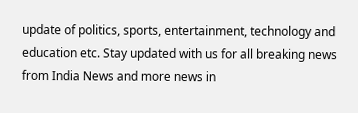update of politics, sports, entertainment, technology and education etc. Stay updated with us for all breaking news from India News and more news in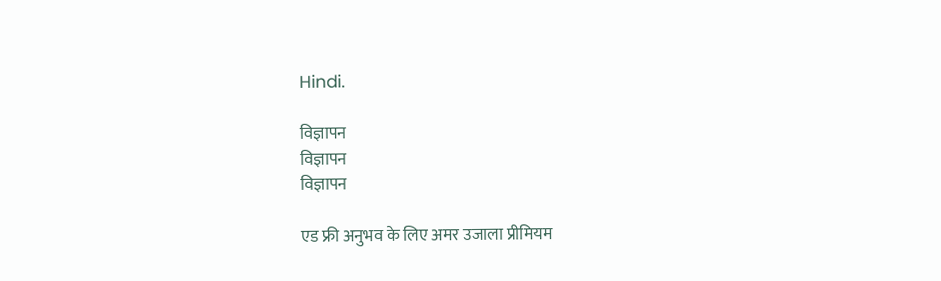Hindi.

विज्ञापन
विज्ञापन
विज्ञापन

एड फ्री अनुभव के लिए अमर उजाला प्रीमियम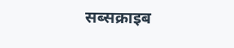सब्सक्राइब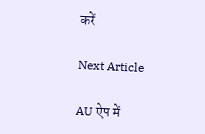करें

Next Article

AU ऐप में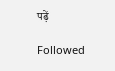पढ़ें

Followed